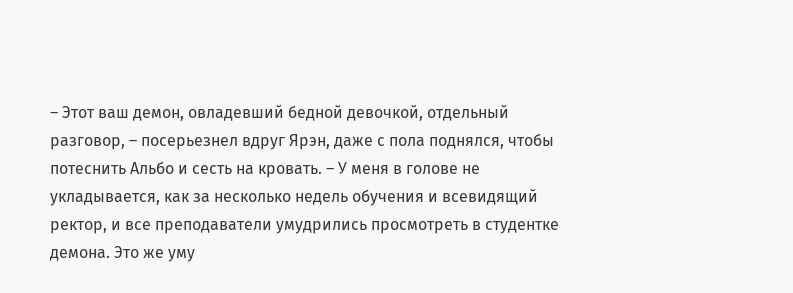– Этот ваш демон, овладевший бедной девочкой, отдельный разговор, – посерьезнел вдруг Ярэн, даже с пола поднялся, чтобы потеснить Альбо и сесть на кровать. – У меня в голове не укладывается, как за несколько недель обучения и всевидящий ректор, и все преподаватели умудрились просмотреть в студентке демона. Это же уму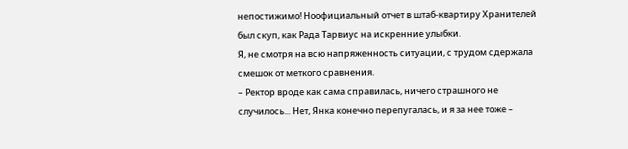непостижимо! Ноофициальный отчет в штаб-квартиру Хранителей был скуп, как Рада Тарвиус на искренние улыбки.
Я, не смотря на всю напряженность ситуации, с трудом сдержала смешок от меткого сравнения.
– Ректор вроде как сама справилась, ничего страшного не случилось... Нет, Янка конечно перепугалась, и я за нее тоже –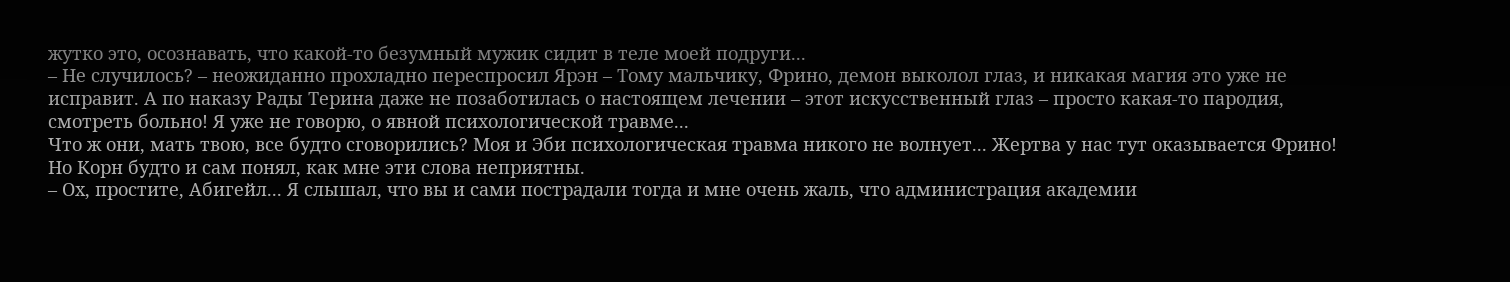жутко это, осознавать, что какой-то безумный мужик сидит в теле моей подруги...
– Не случилось? – неожиданно прохладно переспросил Ярэн – Тому мальчику, Фрино, демон выколол глаз, и никакая магия это уже не исправит. А по наказу Рады Терина даже не позаботилась о настоящем лечении – этот искусственный глаз – просто какая-то пародия, смотреть больно! Я уже не говорю, о явной психологической травме...
Что ж они, мать твою, все будто сговорились? Моя и Эби психологическая травма никого не волнует... Жертва у нас тут оказывается Фрино!
Но Корн будто и сам понял, как мне эти слова неприятны.
– Ох, простите, Абигейл... Я слышал, что вы и сами пострадали тогда и мне очень жаль, что администрация академии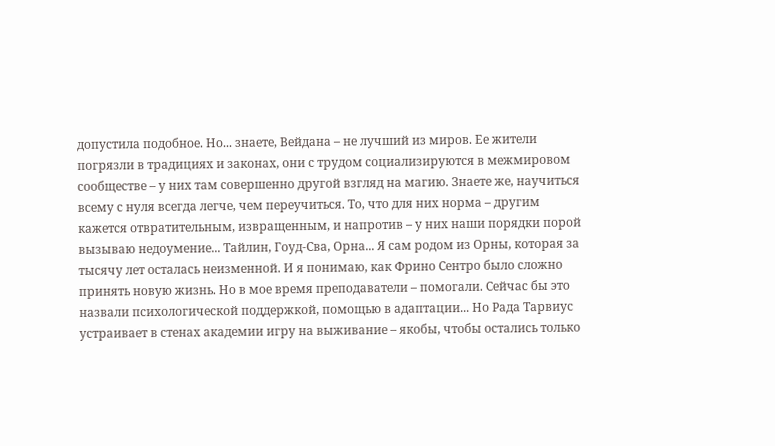допустила подобное. Но... знаете, Вейдана – не лучший из миров. Ее жители погрязли в традициях и законах, они с трудом социализируются в межмировом сообществе – у них там совершенно другой взгляд на магию. Знаете же, научиться всему с нуля всегда легче, чем переучиться. То, что для них норма – другим кажется отвратительным, извращенным, и напротив – у них наши порядки порой вызываю недоумение... Тайлин, Гоуд-Сва, Орна... Я сам родом из Орны, которая за тысячу лет осталась неизменной. И я понимаю, как Фрино Сентро было сложно принять новую жизнь. Но в мое время преподаватели – помогали. Сейчас бы это назвали психологической поддержкой, помощью в адаптации... Но Рада Тарвиус устраивает в стенах академии игру на выживание – якобы, чтобы остались только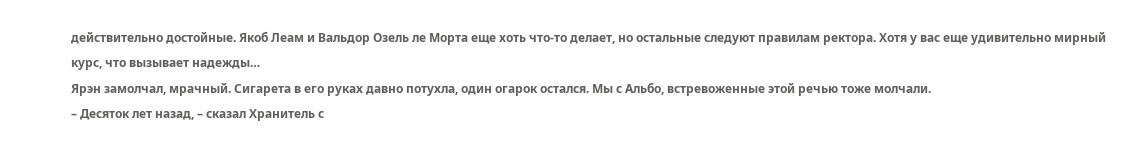действительно достойные. Якоб Леам и Вальдор Озель ле Морта еще хоть что-то делает, но остальные следуют правилам ректора. Хотя у вас еще удивительно мирный курс, что вызывает надежды…
Ярэн замолчал, мрачный. Сигарета в его руках давно потухла, один огарок остался. Мы с Альбо, встревоженные этой речью тоже молчали.
– Десяток лет назад, – сказал Хранитель с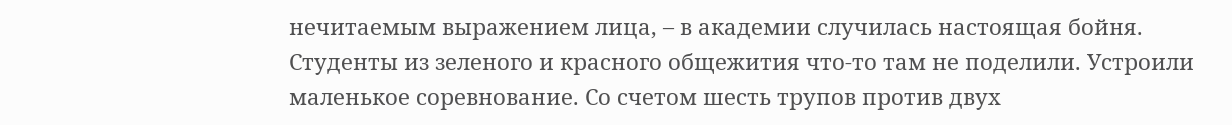нечитаемым выражением лица, – в академии случилась настоящая бойня. Студенты из зеленого и красного общежития что-то там не поделили. Устроили маленькое соревнование. Со счетом шесть трупов против двух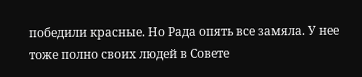победили красные. Но Рада опять все замяла. У нее тоже полно своих людей в Совете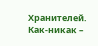Хранителей. Как-никак –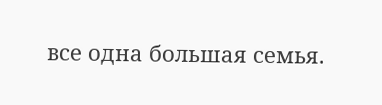все одна большая семья.